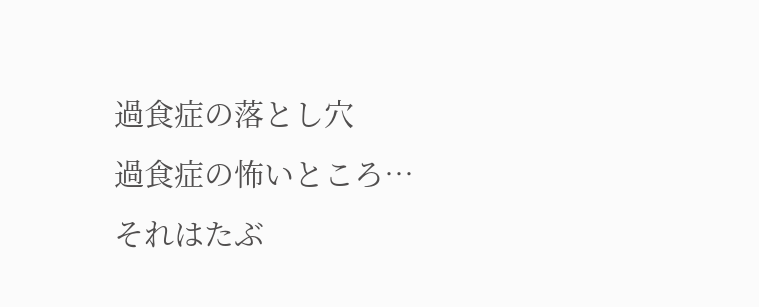過食症の落とし穴
過食症の怖いところ…
それはたぶ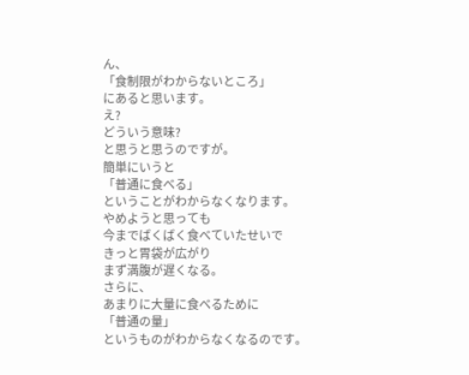ん、
「食制限がわからないところ」
にあると思います。
え?
どういう意味?
と思うと思うのですが。
簡単にいうと
「普通に食べる」
ということがわからなくなります。
やめようと思っても
今までばくばく食べていたせいで
きっと胃袋が広がり
まず満腹が遅くなる。
さらに、
あまりに大量に食べるために
「普通の量」
というものがわからなくなるのです。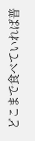どこまで食べていれば普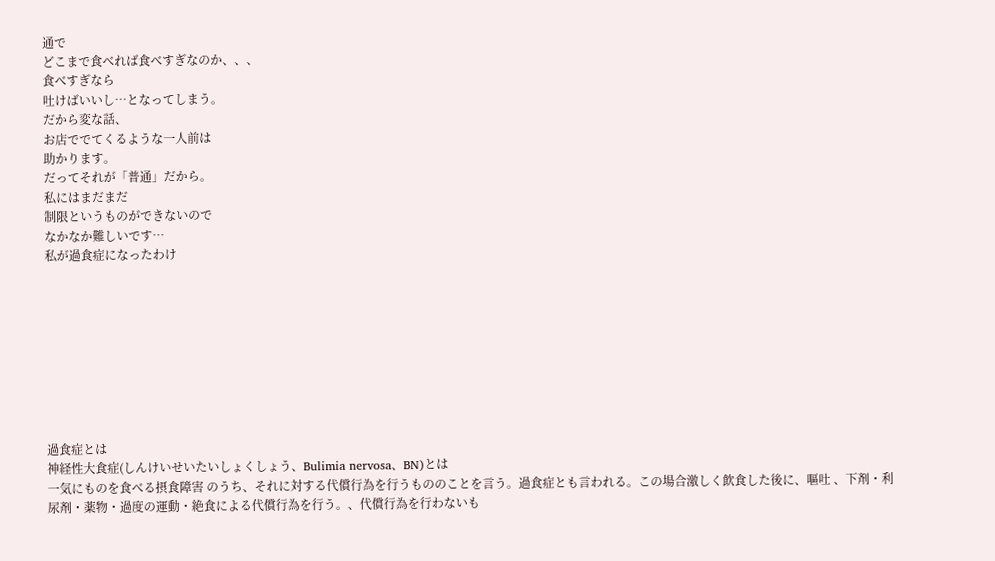通で
どこまで食べれば食べすぎなのか、、、
食べすぎなら
吐けばいいし…となってしまう。
だから変な話、
お店ででてくるような一人前は
助かります。
だってそれが「普通」だから。
私にはまだまだ
制限というものができないので
なかなか難しいです…
私が過食症になったわけ









過食症とは
神経性大食症(しんけいせいたいしょくしょう、Bulimia nervosa、BN)とは
一気にものを食べる摂食障害 のうち、それに対する代償行為を行うもののことを言う。過食症とも言われる。この場合激しく飲食した後に、嘔吐 、下剤・利尿剤・薬物・過度の運動・絶食による代償行為を行う。、代償行為を行わないも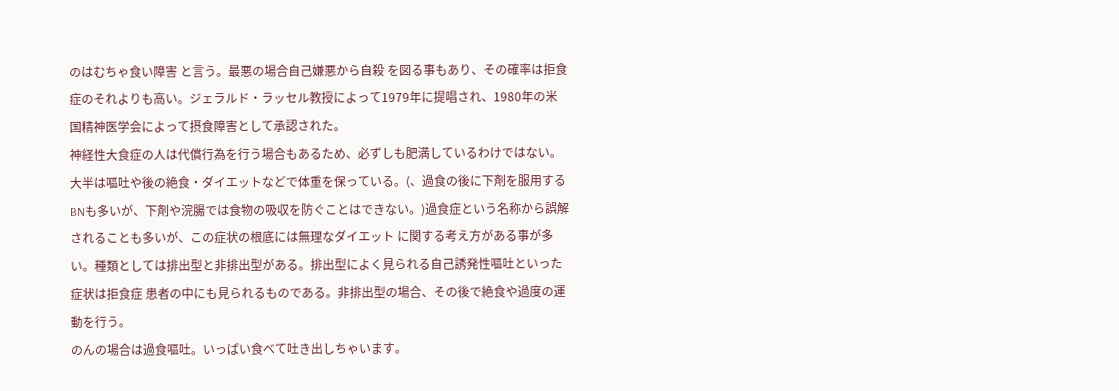のはむちゃ食い障害 と言う。最悪の場合自己嫌悪から自殺 を図る事もあり、その確率は拒食症のそれよりも高い。ジェラルド・ラッセル教授によって1979年に提唱され、1980年の米国精神医学会によって摂食障害として承認された。
神経性大食症の人は代償行為を行う場合もあるため、必ずしも肥満しているわけではない。大半は嘔吐や後の絶食・ダイエットなどで体重を保っている。(、過食の後に下剤を服用するBNも多いが、下剤や浣腸では食物の吸収を防ぐことはできない。)過食症という名称から誤解されることも多いが、この症状の根底には無理なダイエット に関する考え方がある事が多い。種類としては排出型と非排出型がある。排出型によく見られる自己誘発性嘔吐といった症状は拒食症 患者の中にも見られるものである。非排出型の場合、その後で絶食や過度の運動を行う。
のんの場合は過食嘔吐。いっぱい食べて吐き出しちゃいます。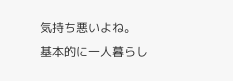気持ち悪いよね。
基本的に一人暮らし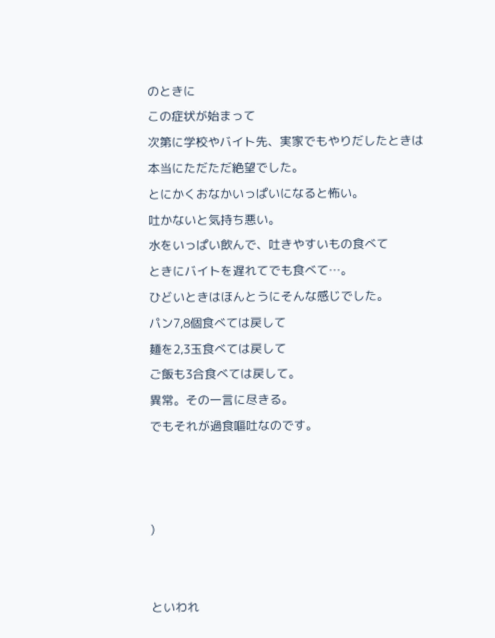のときに
この症状が始まって
次第に学校やバイト先、実家でもやりだしたときは
本当にただただ絶望でした。
とにかくおなかいっぱいになると怖い。
吐かないと気持ち悪い。
水をいっぱい飲んで、吐きやすいもの食べて
ときにバイトを遅れてでも食べて…。
ひどいときはほんとうにそんな感じでした。
パン7,8個食べては戻して
麺を2,3玉食べては戻して
ご飯も3合食べては戻して。
異常。その一言に尽きる。
でもそれが過食嘔吐なのです。



)


といわれ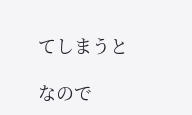てしまうと

なので